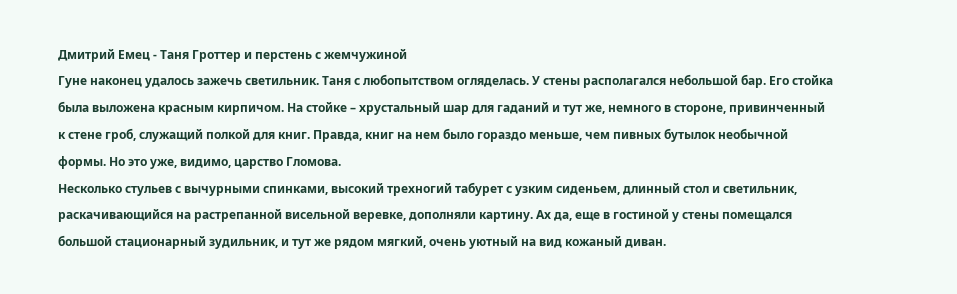Дмитрий Емец - Таня Гроттер и перстень с жемчужиной
Гуне наконец удалось зажечь светильник. Таня с любопытством огляделась. У стены располагался небольшой бар. Его стойка была выложена красным кирпичом. На стойке – хрустальный шар для гаданий и тут же, немного в стороне, привинченный к стене гроб, служащий полкой для книг. Правда, книг на нем было гораздо меньше, чем пивных бутылок необычной формы. Но это уже, видимо, царство Гломова.
Несколько стульев с вычурными спинками, высокий трехногий табурет с узким сиденьем, длинный стол и светильник, раскачивающийся на растрепанной висельной веревке, дополняли картину. Ах да, еще в гостиной у стены помещался большой стационарный зудильник, и тут же рядом мягкий, очень уютный на вид кожаный диван.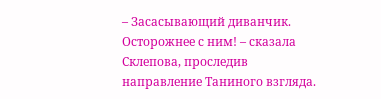– Засасывающий диванчик. Осторожнее с ним! – сказала Склепова, проследив направление Таниного взгляда.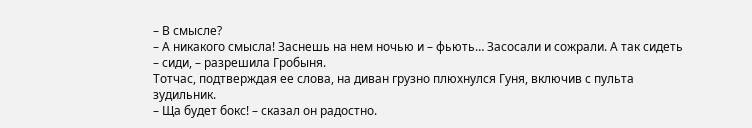– В смысле?
– А никакого смысла! Заснешь на нем ночью и – фьють… Засосали и сожрали. А так сидеть – сиди, – разрешила Гробыня.
Тотчас, подтверждая ее слова, на диван грузно плюхнулся Гуня, включив с пульта зудильник.
– Ща будет бокс! – сказал он радостно.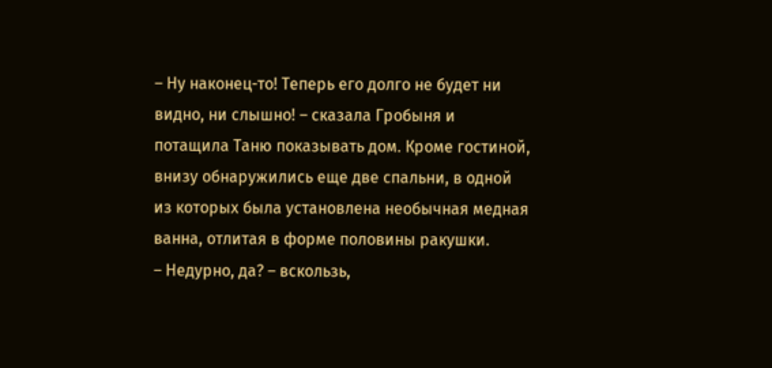– Ну наконец-то! Теперь его долго не будет ни видно, ни слышно! – сказала Гробыня и потащила Таню показывать дом. Кроме гостиной, внизу обнаружились еще две спальни, в одной из которых была установлена необычная медная ванна, отлитая в форме половины ракушки.
– Недурно, да? – вскользь,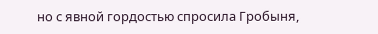но с явной гордостью спросила Гробыня,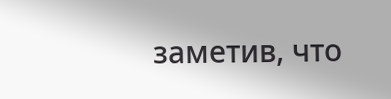заметив, что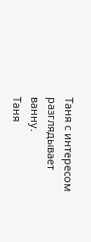Таня с интересом разглядывает ванну.
Таня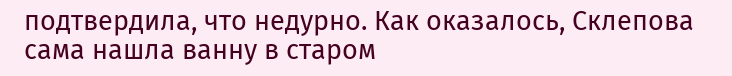подтвердила, что недурно. Как оказалось, Склепова сама нашла ванну в старом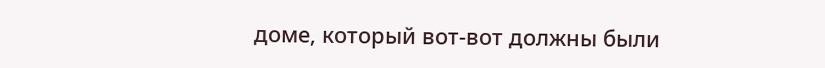доме, который вот-вот должны были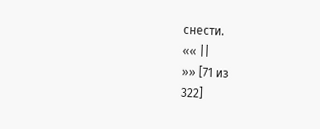снести.
«« ||
»» [71 из
322]